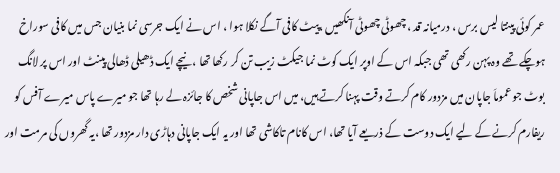عمر کوئی پینتا لیس برس ، درمیانہ قد ،چھوٹی چھوٹی آنکھیں ،پیٹ کافی آگے نکلا ہوا ، اس نے ایک جرسی نما بنیان جس میں کافی سوراخ ہوچکے تھے وہ پہن رکھی تھی جبکہ اس کے اوپر ایک کوٹ نما جیکٹ زیب تن کر رکھا تھا ، نیچے ایک ڈھیلی ڈھالی پینٹ اور اس پر لانگ بوٹ جو عموماَ جاپان میں مزدور کام کرتے وقت پہنا کرتے ہیں، میں اس جاپانی شخص کا جائزہ لے رہا تھا جو میرے پاس میرے آفس کو ریفارم کرنے کے لیے ایک دوست کے ذریعے آیا تھا، اس کانام تاکاشی تھا اور یہ ایک جاپانی دہاڑی دار مزدور تھا ،یہ گھروں کی مرمت اور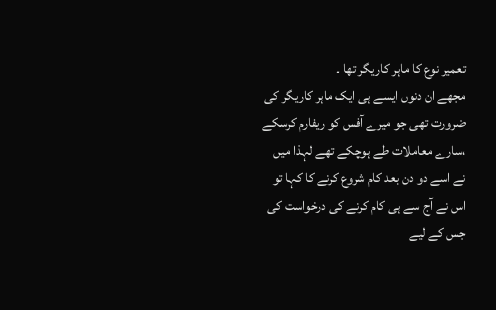تعمیر نوع کا ماہر کاریگر تھا ۔
مجھے ان دنوں ایسے ہی ایک ماہر کاریگر کی ضرورت تھی جو میرے آفس کو ریفارم کرسکے ،سارے معاملات طے ہوچکے تھے لہذا میں نے اسے دو دن بعد کام شروع کرنے کا کہا تو اس نے آج سے ہی کام کرنے کی درخواست کی جس کے لیے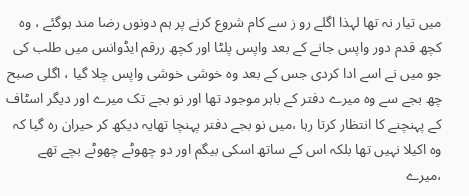میں تیار نہ تھا لہذا اگلے رو ز سے کام شروع کرنے پر ہم دونوں رضا مند ہوگئے ، وہ کچھ قدم دور واپس جانے کے بعد واپس پلٹا اور کچھ ررقم ایڈوانس میں طلب کی جو میں نے اسے ادا کردی جس کے بعد وہ خوشی خوشی واپس چلا گیا ، اگلی صبح چھ بجے سے وہ میرے دفتر کے باہر موجود تھا اور نو بجے تک میرے اور دیگر اسٹاف کے پہنچنے کا انتظار کرتا رہا ،میں نو بجے دفتر پہنچا تھایہ دیکھ کر حیران رہ گیا کہ وہ اکیلا نہیں تھا بلکہ اس کے ساتھ اسکی بیگم اور دو چھوٹے چھوٹے بچے تھے ،میرے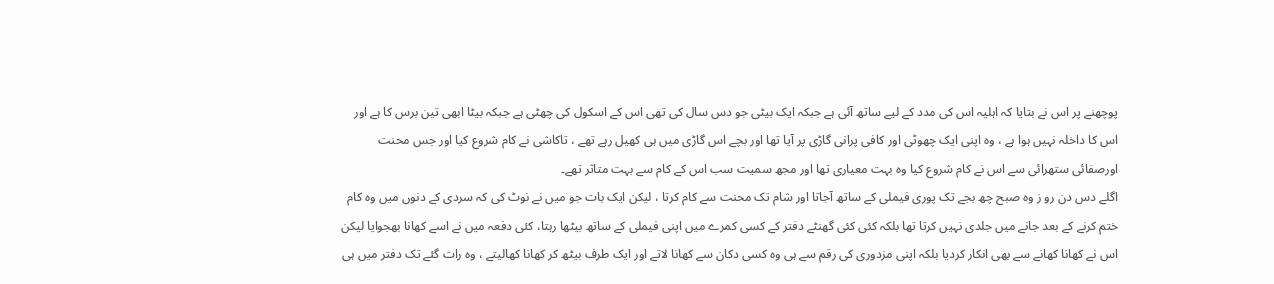پوچھنے پر اس نے بتایا کہ اہلیہ اس کی مدد کے لیے ساتھ آئی ہے جبکہ ایک بیٹی جو دس سال کی تھی اس کے اسکول کی چھٹی ہے جبکہ بیٹا ابھی تین برس کا ہے اور اس کا داخلہ نہیں ہوا ہے ، وہ اپنی ایک چھوٹی اور کافی پرانی گاڑی پر آیا تھا اور بچے اس گاڑی میں ہی کھیل رہے تھے ، تاکاشی نے کام شروع کیا اور جس محنت اورصفائی ستھرائی سے اس نے کام شروع کیا وہ بہت معیاری تھا اور مجھ سمیت سب اس کے کام سے بہت متاثر تھے۔
اگلے دس دن رو ز وہ صبح چھ بجے تک پوری فیملی کے ساتھ آجاتا اور شام تک محنت سے کام کرتا ، لیکن ایک بات جو میں نے نوٹ کی کہ سردی کے دنوں میں وہ کام ختم کرنے کے بعد جانے میں جلدی نہیں کرتا تھا بلکہ کئی کئی گھنٹے دفتر کے کسی کمرے میں اپنی فیملی کے ساتھ بیٹھا رہتا، کئی دفعہ میں نے اسے کھانا بھجوایا لیکن اس نے کھانا کھانے سے بھی انکار کردیا بلکہ اپنی مزدوری کی رقم سے ہی وہ کسی دکان سے کھانا لاتے اور ایک طرف بیٹھ کر کھانا کھالیتے ، وہ رات گئے تک دفتر میں ہی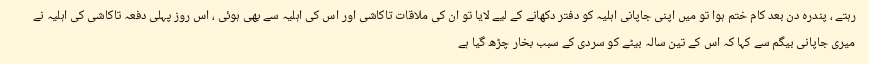رہتے ، پندرہ دن بعد کام ختم ہوا تو میں اپنی جاپانی اہلیہ کو دفتر دکھانے کے لیے لایا تو ان کی ملاقات تاکاشی اور اس کی اہلیہ سے بھی ہوئی ، اس روز پہلی دفعہ تاکاشی کی اہلیہ نے میری جاپانی بیگم سے کہا کہ اس کے تین سالہ بیٹے کو سردی کے سبب بخار چڑھ گیا ہے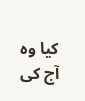کیا وہ آج کی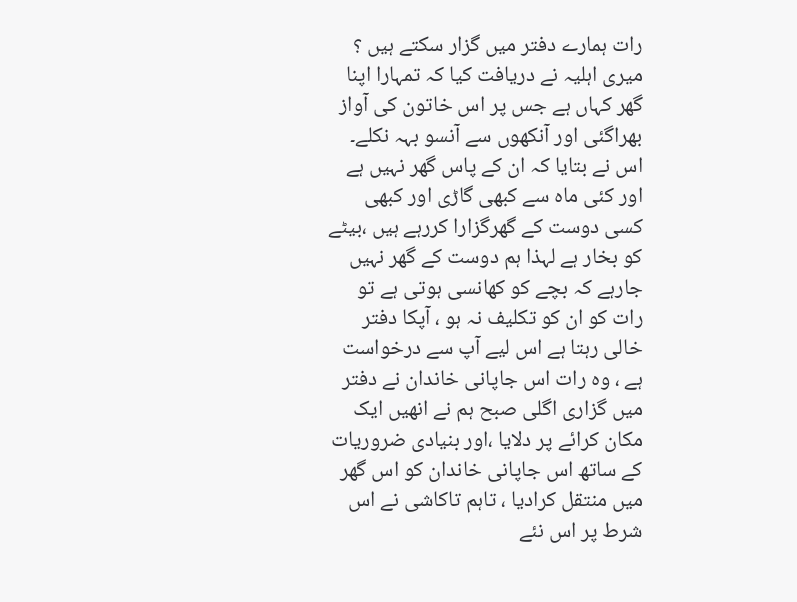رات ہمارے دفتر میں گزار سکتے ہیں ؟ میری اہلیہ نے دریافت کیا کہ تمہارا اپنا گھر کہاں ہے جس پر اس خاتون کی آواز بھراگئی اور آنکھوں سے آنسو بہہ نکلے۔
اس نے بتایا کہ ان کے پاس گھر نہیں ہے اور کئی ماہ سے کبھی گاڑی اور کبھی کسی دوست کے گھرگزارا کررہے ہیں ،بیٹے کو بخار ہے لہذا ہم دوست کے گھر نہیں جارہے کہ بچے کو کھانسی ہوتی ہے تو رات کو ان کو تکلیف نہ ہو ، آپکا دفتر خالی رہتا ہے اس لیے آپ سے درخواست ہے ، وہ رات اس جاپانی خاندان نے دفتر میں گزاری اگلی صبح ہم نے انھیں ایک مکان کرائے پر دلایا ،اور بنیادی ضروریات کے ساتھ اس جاپانی خاندان کو اس گھر میں منتقل کرادیا ، تاہم تاکاشی نے اس شرط پر اس نئے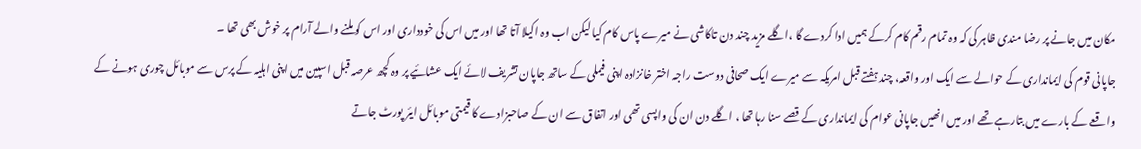مکان میں جانے پر رضا مندی ظاہر کی کہ وہ تمام رقم کام کرکے ہمیں ادا کردے گا ،اگلے مزید چند دن تاکاشی نے میرے پاس کام کیا لیکن اب وہ اکیلا آتا تھا اور میں اس کی خودداری اور اس کو ملنے والے آرام پر خوش بھی تھا ۔
جاپانی قوم کی ایمانداری کے حوالے سے ایک اور واقعہ، چند ہفتے قبل امریکہ سے میرے ایک صحافی دوست راجہ اختر خانزادہ اپنی فیملی کے ساتھ جاپان تشریف لائے ایک عشائیے پر وہ کچھ عرصہ قبل اسپین میں اپنی اہلیہ کے پرس سے موبائل چوری ہونے کے واقعے کے بارے میں بتارہے تھے اور میں انھیں جاپانی عوام کی ایمانداری کے قصے سنا رہا تھا ، اگلے دن ان کی واپسی تھی اور اتفاق سے ان کے صاحبزادے کا قیمتی موبائل ایئر پورٹ جاتے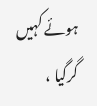ہوئے کہیں گرگیا ،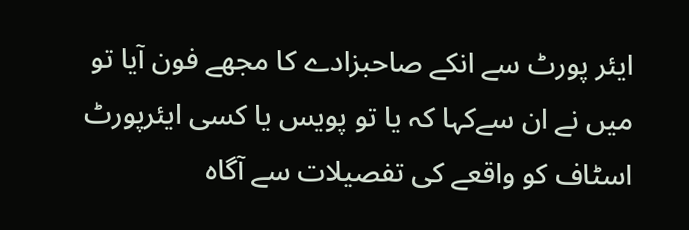ایئر پورٹ سے انکے صاحبزادے کا مجھے فون آیا تو میں نے ان سےکہا کہ یا تو پویس یا کسی ایئرپورٹ اسٹاف کو واقعے کی تفصیلات سے آگاہ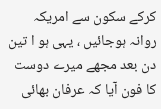کرکے سکون سے امریکہ روانہ ہوجائیں ، یہی ہو ا تین دن بعد مجھے میرے دوست کا فون آیا کہ عرفان بھائی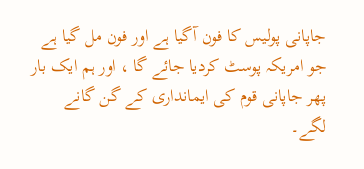جاپانی پولیس کا فون آگیا ہے اور فون مل گیا ہے جو امریکہ پوسٹ کردیا جائے گا ، اور ہم ایک بار پھر جاپانی قوم کی ایمانداری کے گن گانے لگے۔